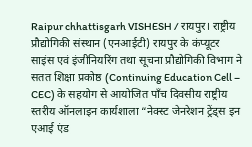Raipur chhattisgarh VISHESH / रायपुर। राष्ट्रीय प्रौद्योगिकी संस्थान (एनआईटी) रायपुर के कंप्यूटर साइंस एवं इंजीनियरिंग तथा सूचना प्रौद्योगिकी विभाग ने सतत शिक्षा प्रकोष्ठ (Continuing Education Cell – CEC) के सहयोग से आयोजित पाँच दिवसीय राष्ट्रीय स्तरीय ऑनलाइन कार्यशाला “नेक्स्ट जेनरेशन ट्रेंड्स इन एआई एंड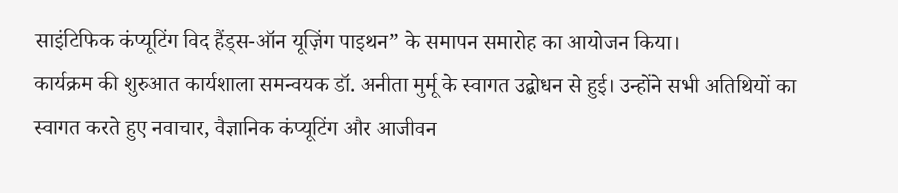साइंटिफिक कंप्यूटिंग विद हैंड्स-ऑन यूज़िंग पाइथन” के समापन समारोह का आयोजन किया।
कार्यक्रम की शुरुआत कार्यशाला समन्वयक डॉ. अनीता मुर्मू के स्वागत उद्बोधन से हुई। उन्होंने सभी अतिथियों का स्वागत करते हुए नवाचार, वैज्ञानिक कंप्यूटिंग और आजीवन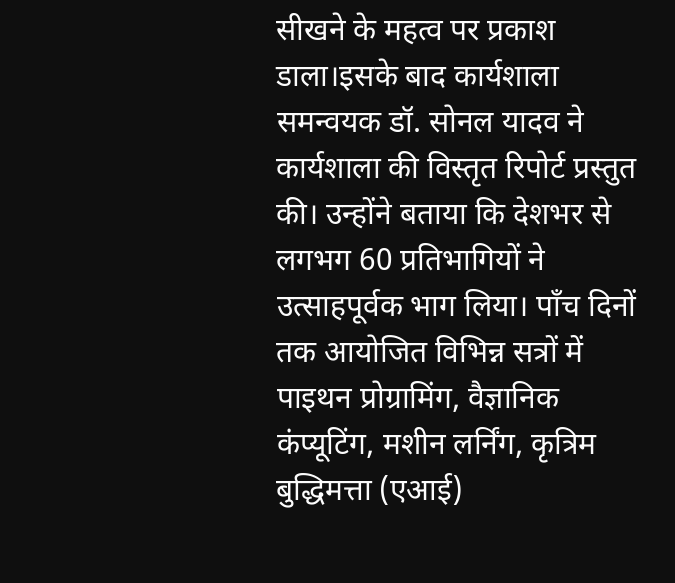सीखने के महत्व पर प्रकाश डाला।इसके बाद कार्यशाला समन्वयक डॉ. सोनल यादव ने कार्यशाला की विस्तृत रिपोर्ट प्रस्तुत की। उन्होंने बताया कि देशभर से लगभग 60 प्रतिभागियों ने उत्साहपूर्वक भाग लिया। पाँच दिनों तक आयोजित विभिन्न सत्रों में पाइथन प्रोग्रामिंग, वैज्ञानिक कंप्यूटिंग, मशीन लर्निंग, कृत्रिम बुद्धिमत्ता (एआई)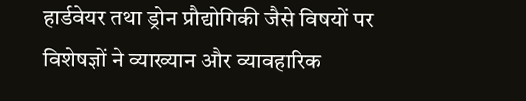हार्डवेयर तथा ड्रोन प्रौद्योगिकी जैसे विषयों पर विशेषज्ञों ने व्याख्यान और व्यावहारिक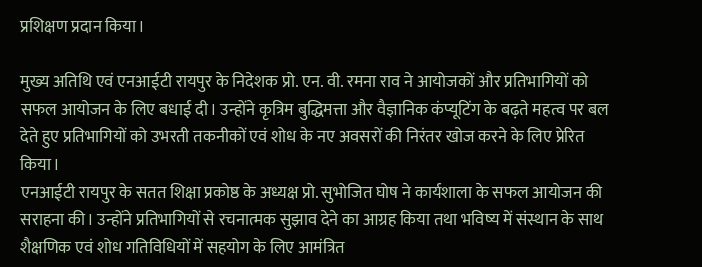प्रशिक्षण प्रदान किया।

मुख्य अतिथि एवं एनआईटी रायपुर के निदेशक प्रो. एन. वी. रमना राव ने आयोजकों और प्रतिभागियों को सफल आयोजन के लिए बधाई दी। उन्होंने कृत्रिम बुद्धिमत्ता और वैज्ञानिक कंप्यूटिंग के बढ़ते महत्व पर बल देते हुए प्रतिभागियों को उभरती तकनीकों एवं शोध के नए अवसरों की निरंतर खोज करने के लिए प्रेरित किया।
एनआईटी रायपुर के सतत शिक्षा प्रकोष्ठ के अध्यक्ष प्रो. सुभोजित घोष ने कार्यशाला के सफल आयोजन की सराहना की। उन्होंने प्रतिभागियों से रचनात्मक सुझाव देने का आग्रह किया तथा भविष्य में संस्थान के साथ शैक्षणिक एवं शोध गतिविधियों में सहयोग के लिए आमंत्रित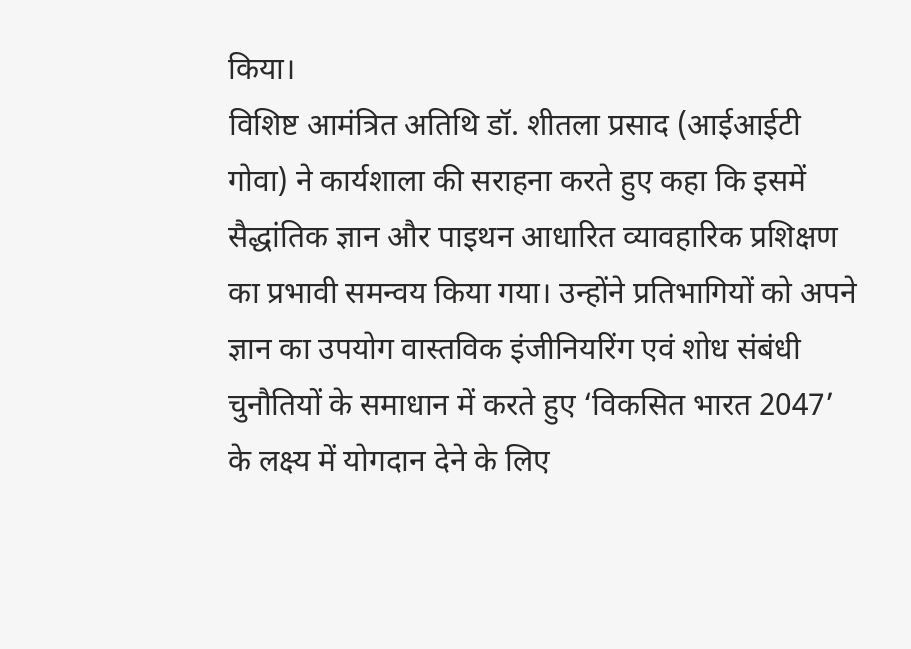किया।
विशिष्ट आमंत्रित अतिथि डॉ. शीतला प्रसाद (आईआईटी गोवा) ने कार्यशाला की सराहना करते हुए कहा कि इसमें सैद्धांतिक ज्ञान और पाइथन आधारित व्यावहारिक प्रशिक्षण का प्रभावी समन्वय किया गया। उन्होंने प्रतिभागियों को अपने ज्ञान का उपयोग वास्तविक इंजीनियरिंग एवं शोध संबंधी चुनौतियों के समाधान में करते हुए ‘विकसित भारत 2047’ के लक्ष्य में योगदान देने के लिए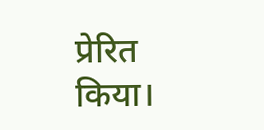प्रेरित किया।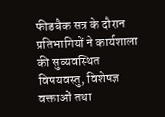फीडबैक सत्र के दौरान प्रतिभागियों ने कार्यशाला की सुव्यवस्थित विषयवस्तु, विशेषज्ञ वक्ताओं तथा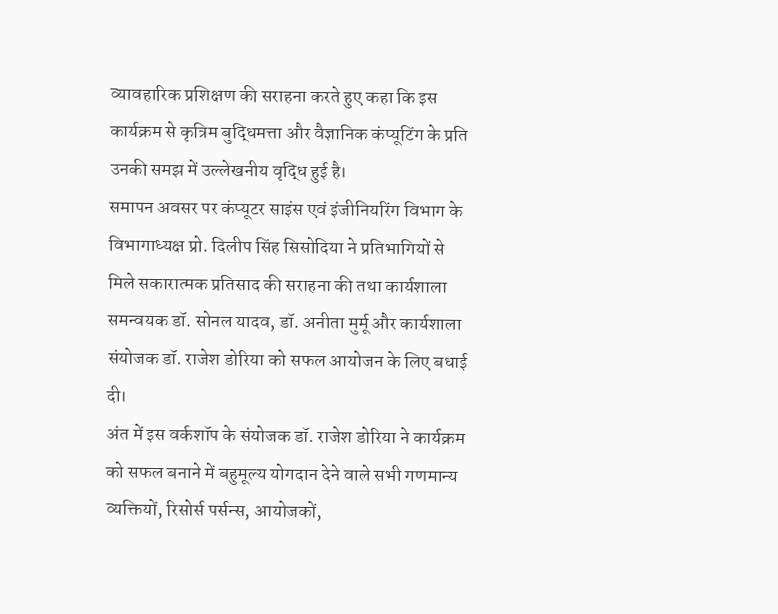व्यावहारिक प्रशिक्षण की सराहना करते हुए कहा कि इस कार्यक्रम से कृत्रिम बुद्धिमत्ता और वैज्ञानिक कंप्यूटिंग के प्रति उनकी समझ में उल्लेखनीय वृद्धि हुई है।
समापन अवसर पर कंप्यूटर साइंस एवं इंजीनियरिंग विभाग के विभागाध्यक्ष प्रो. दिलीप सिंह सिसोदिया ने प्रतिभागियों से मिले सकारात्मक प्रतिसाद की सराहना की तथा कार्यशाला समन्वयक डॉ. सोनल यादव, डॉ. अनीता मुर्मू और कार्यशाला संयोजक डॉ. राजेश डोरिया को सफल आयोजन के लिए बधाई दी।
अंत में इस वर्कशॉप के संयोजक डॉ. राजेश डोरिया ने कार्यक्रम को सफल बनाने में बहुमूल्य योगदान देने वाले सभी गणमान्य व्यक्तियों, रिसोर्स पर्सन्स, आयोजकों,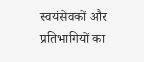स्वयंसेवकों और प्रतिभागियों का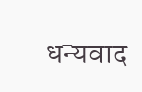धन्यवाद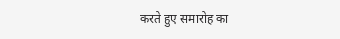करते हुए समारोह का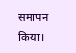समापन किया।